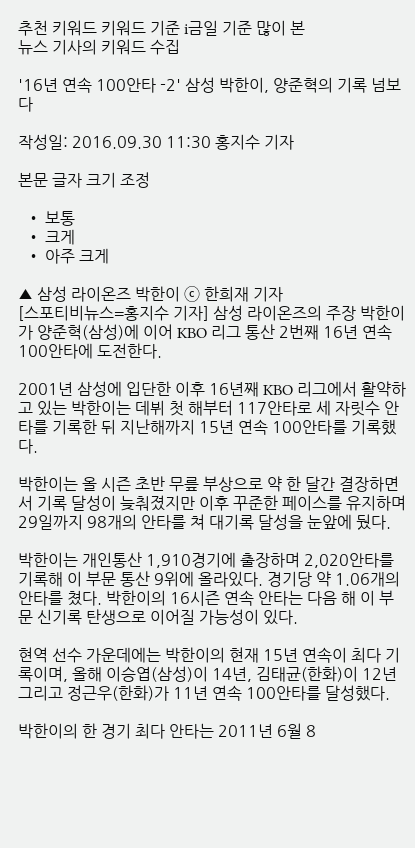추천 키워드 키워드 기준 i금일 기준 많이 본
뉴스 기사의 키워드 수집

'16년 연속 100안타 -2' 삼성 박한이, 양준혁의 기록 넘보다

작성일: 2016.09.30 11:30 홍지수 기자

본문 글자 크기 조정

  • 보통
  • 크게
  • 아주 크게

▲ 삼성 라이온즈 박한이 ⓒ 한희재 기자
[스포티비뉴스=홍지수 기자] 삼성 라이온즈의 주장 박한이가 양준혁(삼성)에 이어 KBO 리그 통산 2번째 16년 연속 100안타에 도전한다.

2001년 삼성에 입단한 이후 16년째 KBO 리그에서 활약하고 있는 박한이는 데뷔 첫 해부터 117안타로 세 자릿수 안타를 기록한 뒤 지난해까지 15년 연속 100안타를 기록했다.

박한이는 올 시즌 초반 무릎 부상으로 약 한 달간 결장하면서 기록 달성이 늦춰졌지만 이후 꾸준한 페이스를 유지하며 29일까지 98개의 안타를 쳐 대기록 달성을 눈앞에 뒀다.

박한이는 개인통산 1,910경기에 출장하며 2,020안타를 기록해 이 부문 통산 9위에 올라있다. 경기당 약 1.06개의 안타를 쳤다. 박한이의 16시즌 연속 안타는 다음 해 이 부문 신기록 탄생으로 이어질 가능성이 있다.

현역 선수 가운데에는 박한이의 현재 15년 연속이 최다 기록이며, 올해 이승엽(삼성)이 14년, 김태균(한화)이 12년 그리고 정근우(한화)가 11년 연속 100안타를 달성했다.

박한이의 한 경기 최다 안타는 2011년 6월 8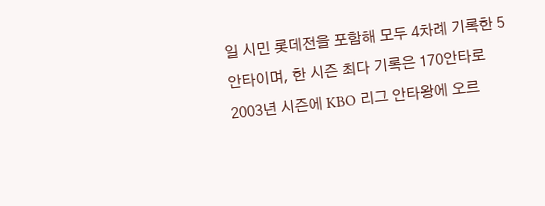일 시민 롯데전을 포함해 모두 4차례 기록한 5안타이며, 한 시즌 최다 기록은 170안타로 2003년 시즌에 KBO 리그 안타왕에 오르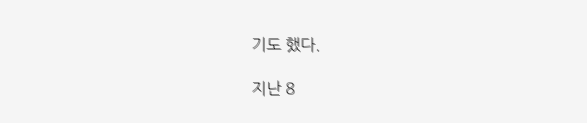기도 했다.

지난 8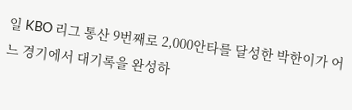일 KBO 리그 통산 9번째로 2,000안타를 달성한 박한이가 어느 경기에서 대기록을 완성하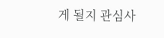게 될지 관심사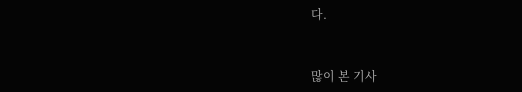다.


많이 본 기사